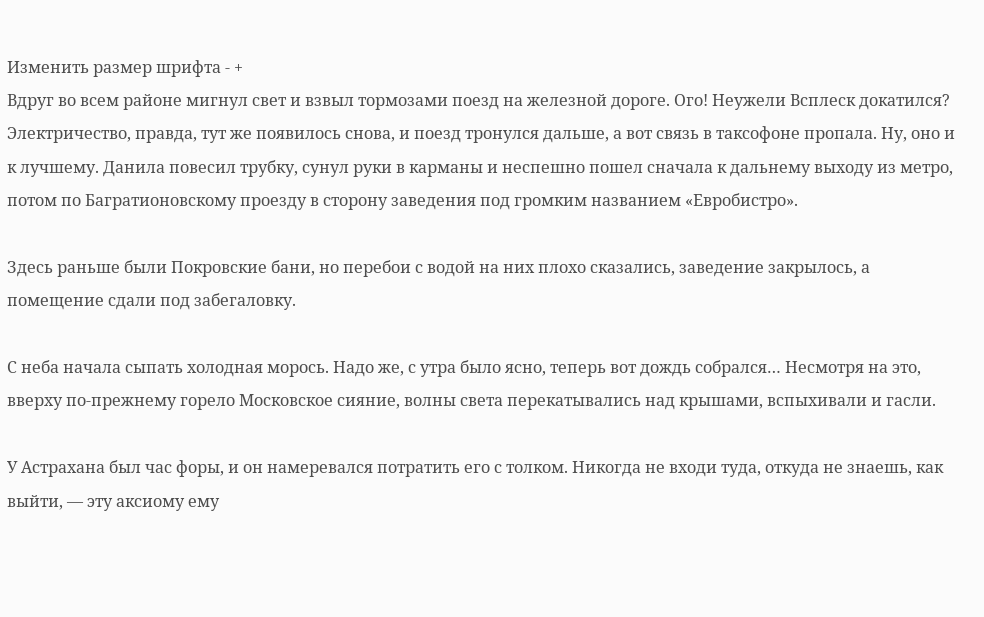Изменить размер шрифта - +
Вдруг во всем районе мигнул свет и взвыл тормозами поезд на железной дороге. Ого! Неужели Всплеск докатился? Электричество, правда, тут же появилось снова, и поезд тронулся дальше, а вот связь в таксофоне пропала. Ну, оно и к лучшему. Данила повесил трубку, сунул руки в карманы и неспешно пошел сначала к дальнему выходу из метро, потом по Багратионовскому проезду в сторону заведения под громким названием «Евробистро».

Здесь раньше были Покровские бани, но перебои с водой на них плохо сказались, заведение закрылось, а помещение сдали под забегаловку.

С неба начала сыпать холодная морось. Надо же, с утра было ясно, теперь вот дождь собрался… Несмотря на это, вверху по-прежнему горело Московское сияние, волны света перекатывались над крышами, вспыхивали и гасли.

У Астрахана был час форы, и он намеревался потратить его с толком. Никогда не входи туда, откуда не знаешь, как выйти, — эту аксиому ему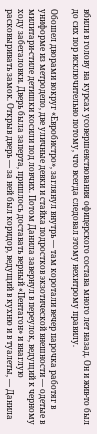вбили в голову на курсах усовершенствования офицерского состава много лет назад. Он и жив-то был до сих пор исключительно потому, что всегда следовал этому нехитрому правилу.

Обошел дворами вокруг «Евробистро», заглянул внутрь — там коротали вечер парочка работяг в униформе из метродепо, две уличные девки и стайка подростков экзотической внешности — одетые в милитари-стиле детишки косили под ловчих. Потом Данила завернул в переулок, ведущий к черному ходу забегаловки. Дверь была заперта, пришлось доставать верный «Пентагон» и внаглую расковыривать замок. Открыв дверь — за ней был коридор, ведущий в кухню и в туалеты, — Данила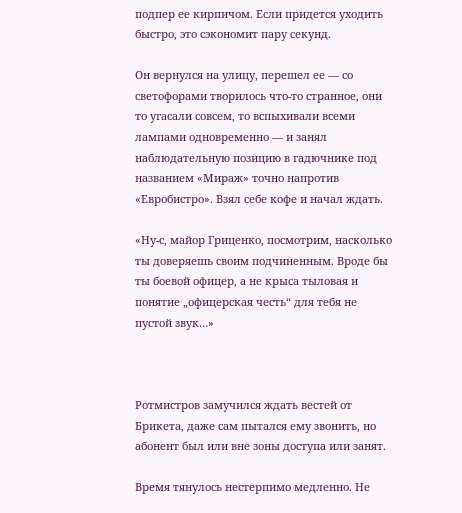подпер ее кирпичом. Если придется уходить быстро, это сэкономит пару секунд.

Он вернулся на улицу, перешел ее — со светофорами творилось что-то странное, они то угасали совсем, то вспыхивали всеми лампами одновременно — и занял наблюдательную позицию в гадючнике под названием «Мираж» точно напротив «Евробистро». Взял себе кофе и начал ждать.

«Ну-с, майор Гриценко, посмотрим, насколько ты доверяешь своим подчиненным. Вроде бы ты боевой офицер, а не крыса тыловая и понятие „офицерская честь“ для тебя не пустой звук…»



Ротмистров замучился ждать вестей от Брикета, даже сам пытался ему звонить, но абонент был или вне зоны доступа или занят.

Время тянулось нестерпимо медленно. Не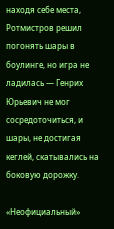находя себе места, Ротмистров решил погонять шары в боулинге, но игра не ладилась — Генрих Юрьевич не мог сосредоточиться, и шары, не достигая кеглей, скатывались на боковую дорожку.

«Неофициальный»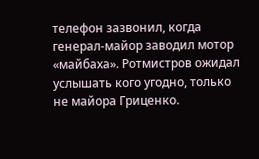телефон зазвонил, когда генерал-майор заводил мотор «майбаха». Ротмистров ожидал услышать кого угодно, только не майора Гриценко.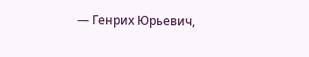— Генрих Юрьевич,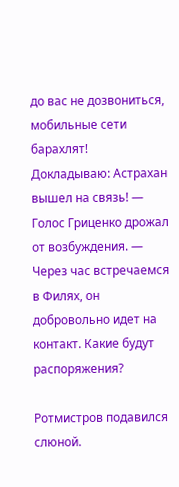до вас не дозвониться, мобильные сети барахлят! Докладываю: Астрахан вышел на связь! — Голос Гриценко дрожал от возбуждения. — Через час встречаемся в Филях, он добровольно идет на контакт. Какие будут распоряжения?

Ротмистров подавился слюной.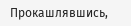Прокашлявшись,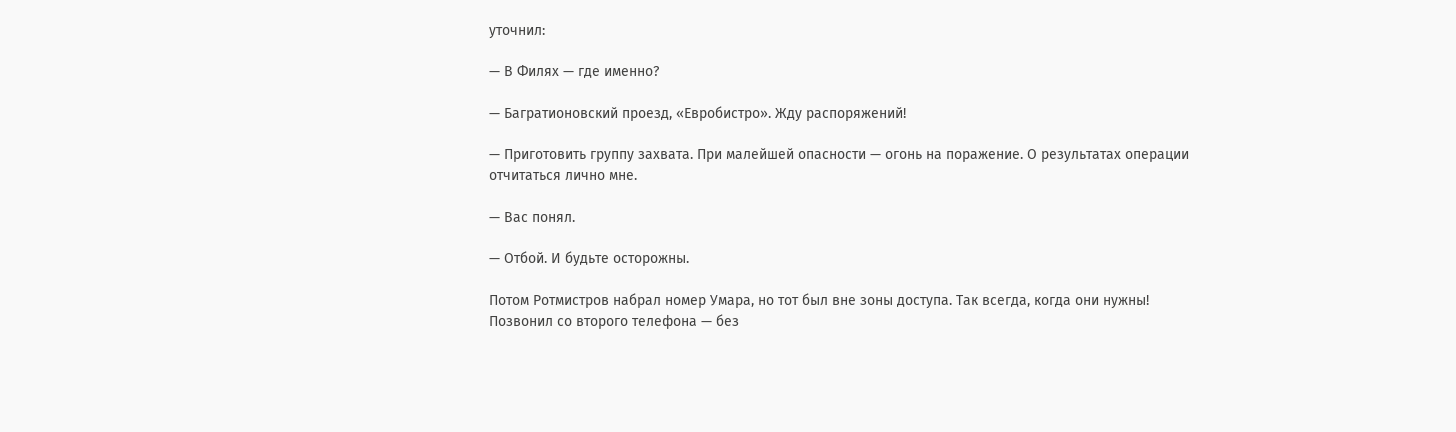уточнил:

— В Филях — где именно?

— Багратионовский проезд, «Евробистро». Жду распоряжений!

— Приготовить группу захвата. При малейшей опасности — огонь на поражение. О результатах операции отчитаться лично мне.

— Вас понял.

— Отбой. И будьте осторожны.

Потом Ротмистров набрал номер Умара, но тот был вне зоны доступа. Так всегда, когда они нужны! Позвонил со второго телефона — без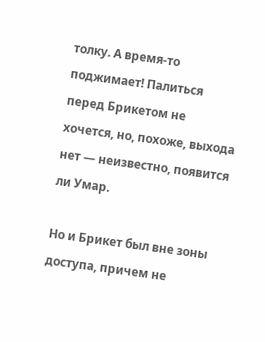толку. А время-то поджимает! Палиться перед Брикетом не хочется, но, похоже, выхода нет — неизвестно, появится ли Умар.

Но и Брикет был вне зоны доступа, причем не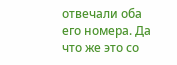отвечали оба его номера. Да что же это со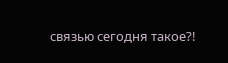связью сегодня такое?!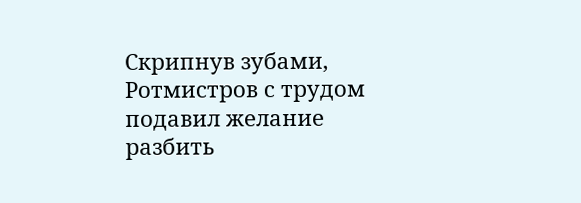Скрипнув зубами, Ротмистров с трудом подавил желание разбить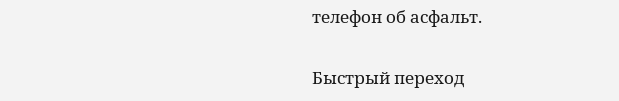телефон об асфальт.

Быстрый переход